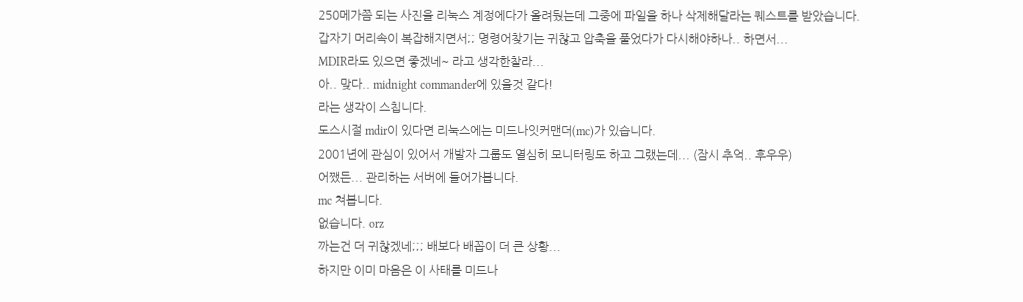250메가쯤 되는 사진을 리눅스 계정에다가 올려뒀는데 그중에 파일을 하나 삭제해달라는 퀘스트를 받았습니다.
갑자기 머리속이 복잡해지면서;; 명령어찾기는 귀찮고 압축을 풀었다가 다시해야하나.. 하면서...
MDIR라도 있으면 좋겠네~ 라고 생각한찰라...
아.. 맞다.. midnight commander에 있을것 같다!
라는 생각이 스칩니다.
도스시절 mdir이 있다면 리눅스에는 미드나잇커맨더(mc)가 있습니다.
2001년에 관심이 있어서 개발자 그룹도 열심히 모니터링도 하고 그랬는데... (잠시 추억.. 후우우)
어쨌든... 관리하는 서버에 들어가봅니다.
mc 쳐봅니다.
없습니다. orz
까는건 더 귀찮겠네;;; 배보다 배꼽이 더 큰 상황...
하지만 이미 마음은 이 사태를 미드나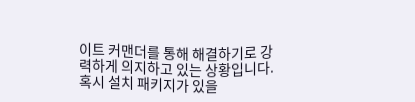이트 커맨더를 통해 해결하기로 강력하게 의지하고 있는 상황입니다.
혹시 설치 패키지가 있을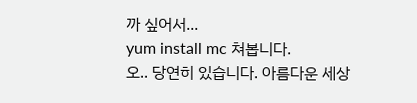까 싶어서...
yum install mc 쳐봅니다.
오.. 당연히 있습니다. 아름다운 세상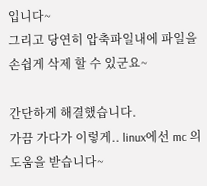입니다~
그리고 당연히 압축파일내에 파일을 손쉽게 삭제 할 수 있군요~

간단하게 해결했습니다.
가끔 가다가 이렇게.. linux에선 mc 의 도움을 받습니다~